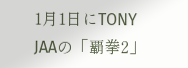1月1日にTONY JAAの「覇拳2」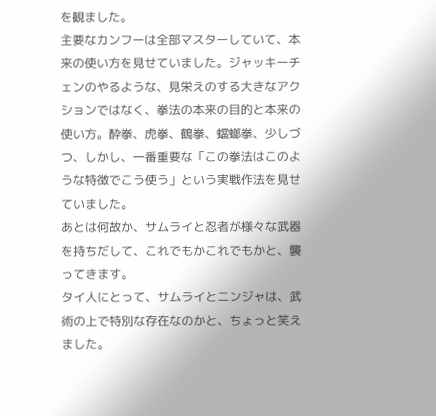を観ました。
主要なカンフーは全部マスターしていて、本来の使い方を見せていました。ジャッキーチェンのやるような、見栄えのする大きなアクションではなく、拳法の本来の目的と本来の使い方。酔拳、虎拳、鶴拳、蟷螂拳、少しづつ、しかし、一番重要な「この拳法はこのような特徴でこう使う」という実戦作法を見せていました。
あとは何故か、サムライと忍者が様々な武器を持ちだして、これでもかこれでもかと、襲ってきます。
タイ人にとって、サムライとニンジャは、武術の上で特別な存在なのかと、ちょっと笑えました。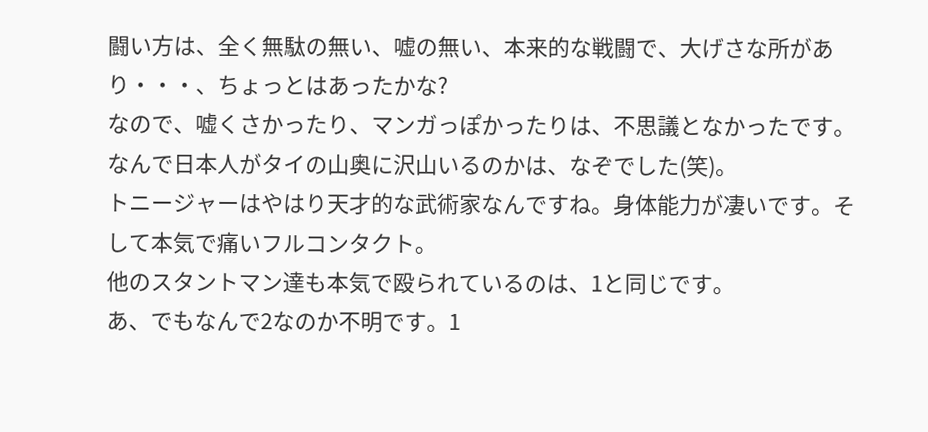闘い方は、全く無駄の無い、嘘の無い、本来的な戦闘で、大げさな所があり・・・、ちょっとはあったかな?
なので、嘘くさかったり、マンガっぽかったりは、不思議となかったです。
なんで日本人がタイの山奥に沢山いるのかは、なぞでした(笑)。
トニージャーはやはり天才的な武術家なんですね。身体能力が凄いです。そして本気で痛いフルコンタクト。
他のスタントマン達も本気で殴られているのは、1と同じです。
あ、でもなんで2なのか不明です。1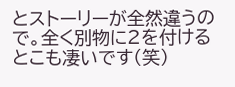とストーリーが全然違うので。全く別物に2を付けるとこも凄いです(笑)